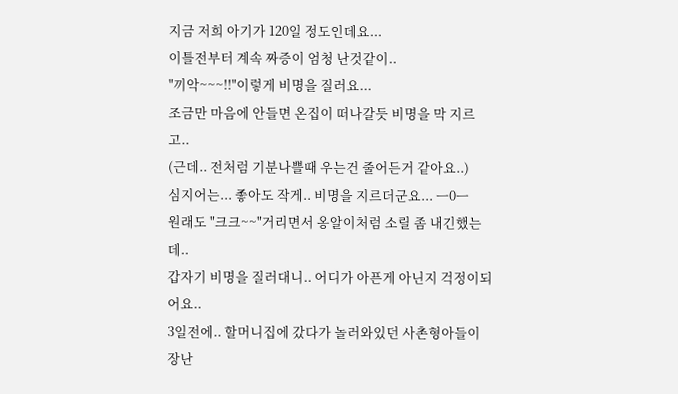지금 저희 아기가 120일 정도인데요...
이틀전부터 계속 짜증이 엄청 난것같이..
"끼악~~~!!"이렇게 비명을 질러요...
조금만 마음에 안들면 온집이 떠나갈듯 비명을 막 지르고..
(근데.. 전처럼 기분나쁠때 우는건 줄어든거 같아요..)
심지어는... 좋아도 작게.. 비명을 지르더군요... ㅡ0ㅡ
원래도 "크크~~"거리면서 옹알이처럼 소릴 좀 내긴했는데..
갑자기 비명을 질러대니.. 어디가 아픈게 아닌지 걱정이되어요..
3일전에.. 할머니집에 갔다가 놀러와있던 사촌형아들이
장난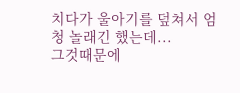치다가 울아기를 덮쳐서 엄청 놀래긴 했는데...
그것때문에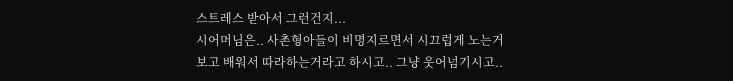스트레스 받아서 그런건지...
시어머님은.. 사촌형아들이 비명지르면서 시끄럽게 노는거
보고 배워서 따라하는거라고 하시고.. 그냥 웃어넘기시고..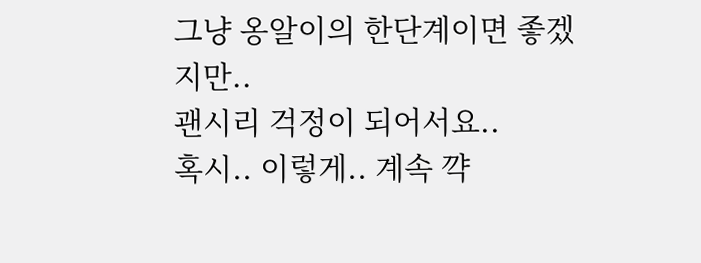그냥 옹알이의 한단계이면 좋겠지만..
괜시리 걱정이 되어서요..
혹시.. 이렇게.. 계속 꺅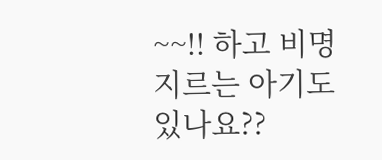~~!! 하고 비명지르는 아기도 있나요??